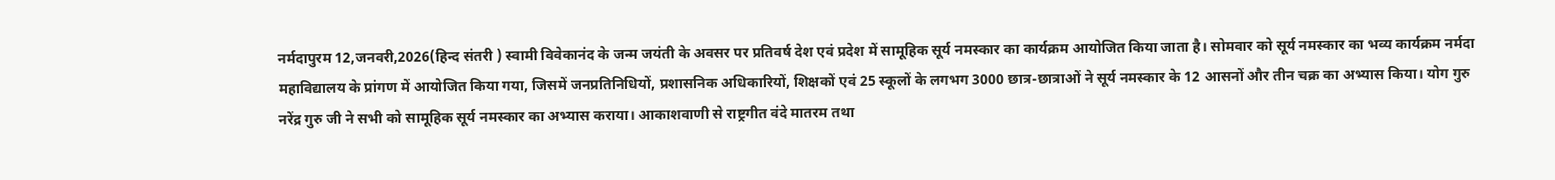नर्मदापुरम 12,जनवरी,2026(हिन्द संतरी ) स्वामी विवेकानंद के जन्म जयंती के अवसर पर प्रतिवर्ष देश एवं प्रदेश में सामूहिक सूर्य नमस्कार का कार्यक्रम आयोजित किया जाता है। सोमवार को सूर्य नमस्कार का भव्य कार्यक्रम नर्मदा महाविद्यालय के प्रांगण में आयोजित किया गया, जिसमें जनप्रतिनिधियों, प्रशासनिक अधिकारियों, शिक्षकों एवं 25 स्कूलों के लगभग 3000 छात्र-छात्राओं ने सूर्य नमस्कार के 12 आसनों और तीन चक्र का अभ्यास किया। योग गुरु नरेंद्र गुरु जी ने सभी को सामूहिक सूर्य नमस्कार का अभ्यास कराया। आकाशवाणी से राष्ट्रगीत वंदे मातरम तथा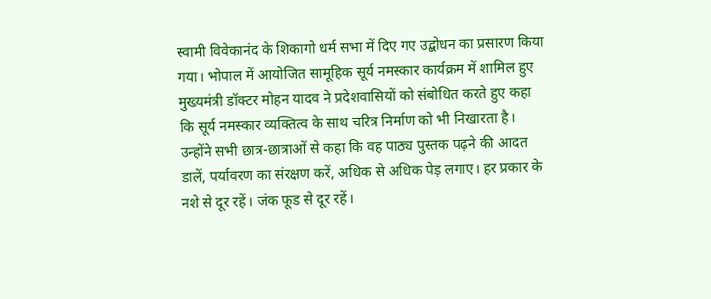स्वामी विवेकानंद के शिकागो धर्म सभा में दिए गए उद्बोधन का प्रसारण किया गया। भोपाल में आयोजित सामूहिक सूर्य नमस्कार कार्यक्रम में शामिल हुए मुख्यमंत्री डॉक्टर मोहन यादव ने प्रदेशवासियों को संबोधित करते हुए कहा कि सूर्य नमस्कार व्यक्तित्व के साथ चरित्र निर्माण को भी निखारता है। उन्होंने सभी छात्र-छात्राओं से कहा कि वह पाठ्य पुस्तक पढ़ने की आदत डालें, पर्यावरण का संरक्षण करें, अधिक से अधिक पेड़ लगाए। हर प्रकार के नशे से दूर रहें। जंक फूड से दूर रहें।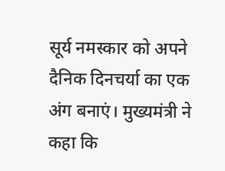सूर्य नमस्कार को अपने दैनिक दिनचर्या का एक अंग बनाएं। मुख्यमंत्री ने कहा कि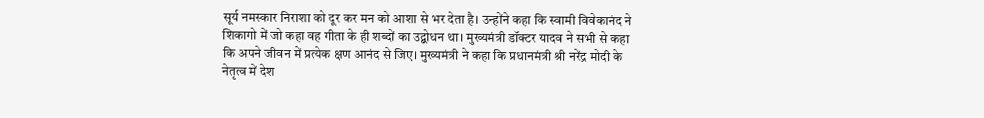सूर्य नमस्कार निराशा को दूर कर मन को आशा से भर देता है। उन्होंने कहा कि स्वामी विवेकानंद ने शिकागो में जो कहा वह गीता के ही शब्दों का उद्बोधन था। मुख्यमंत्री डॉक्टर यादव ने सभी से कहा कि अपने जीवन में प्रत्येक क्षण आनंद से जिए। मुख्यमंत्री ने कहा कि प्रधानमंत्री श्री नरेंद्र मोदी के नेतृत्व में देश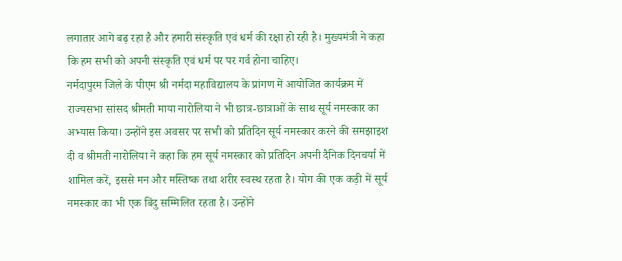लगातार आगे बढ़ रहा है और हमारी संस्कृति एवं धर्म की रक्षा हो रही है। मुख्यमंत्री ने कहा कि हम सभी को अपनी संस्कृति एवं धर्म पर पर गर्व होना चाहिए।
नर्मदापुरम जिले के पीएम श्री नर्मदा महाविद्यालय के प्रांगण में आयोजित कार्यक्रम में राज्यसभा सांसद श्रीमती माया नारोलिया ने भी छात्र-छात्राओं के साथ सूर्य नमस्कार का अभ्यास किया। उन्होंने इस अवसर पर सभी को प्रतिदिन सूर्य नमस्कार करने की समझाइश दी व श्रीमती नारोलिया ने कहा कि हम सूर्य नमस्कार को प्रतिदिन अपनी दैनिक दिनचर्या में शामिल करें, इससे मन और मस्तिष्क तथा शरीर स्वस्थ रहता है। योग की एक कड़ी में सूर्य नमस्कार का भी एक बिंदु सम्मिलित रहता है। उन्होंने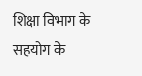शिक्षा विभाग के सहयोग के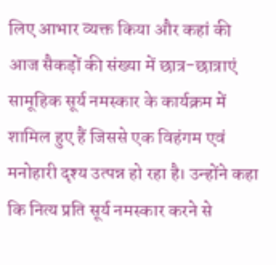लिए आभार व्यक्त किया और कहां की आज सैकड़ों की संख्या में छात्र-छात्राएं सामूहिक सूर्य नमस्कार के कार्यक्रम में शामिल हुए हैं जिससे एक विहंगम एवं मनोहारी दृश्य उत्पन्न हो रहा है। उन्होंने कहा कि नित्य प्रति सूर्य नमस्कार करने से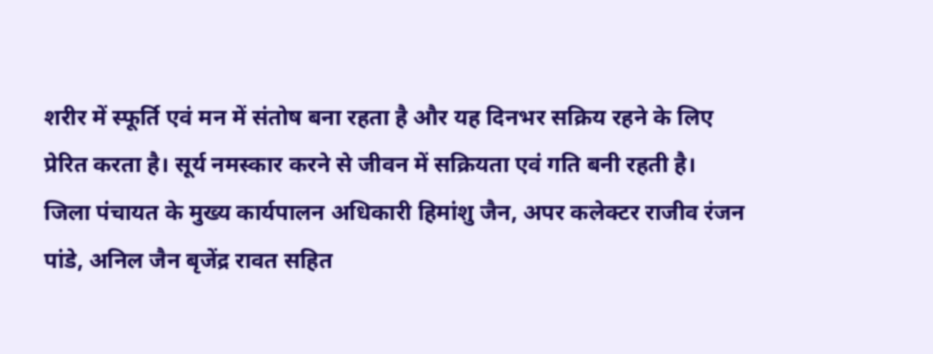शरीर में स्फूर्ति एवं मन में संतोष बना रहता है और यह दिनभर सक्रिय रहने के लिए प्रेरित करता है। सूर्य नमस्कार करने से जीवन में सक्रियता एवं गति बनी रहती है।
जिला पंचायत के मुख्य कार्यपालन अधिकारी हिमांशु जैन, अपर कलेक्टर राजीव रंजन पांडे, अनिल जैन बृजेंद्र रावत सहित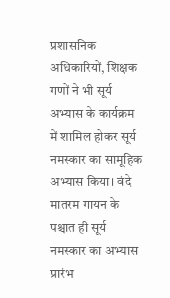प्रशासनिक अधिकारियों, शिक्षक गणों ने भी सूर्य अभ्यास के कार्यक्रम में शामिल होकर सूर्य नमस्कार का सामूहिक अभ्यास किया। वंदे मातरम गायन के पश्चात ही सूर्य नमस्कार का अभ्यास प्रारंभ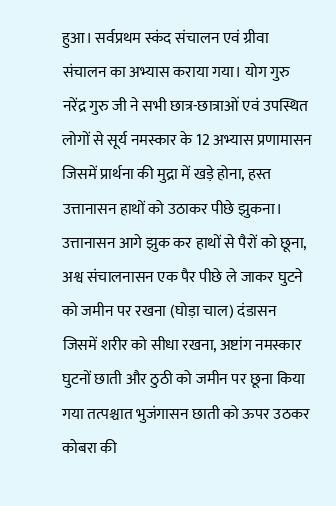हुआ। सर्वप्रथम स्कंद संचालन एवं ग्रीवा संचालन का अभ्यास कराया गया। योग गुरु नरेंद्र गुरु जी ने सभी छात्र-छात्राओं एवं उपस्थित लोगों से सूर्य नमस्कार के 12 अभ्यास प्रणामासन जिसमें प्रार्थना की मुद्रा में खड़े होना, हस्त उत्तानासन हाथों को उठाकर पीछे झुकना। उत्तानासन आगे झुक कर हाथों से पैरों को छूना, अश्व संचालनासन एक पैर पीछे ले जाकर घुटने को जमीन पर रखना (घोड़ा चाल) दंडासन जिसमें शरीर को सीधा रखना, अष्टांग नमस्कार घुटनों छाती और ठुठी को जमीन पर छूना किया गया तत्पश्चात भुजंगासन छाती को ऊपर उठकर कोबरा की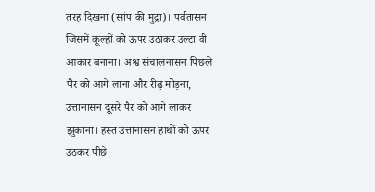तरह दिखना (सांप की मुद्रा)। पर्वतासन जिसमें कूल्हों को ऊपर उठाकर उल्टा वी आकार बनाना। अश्व संचालनासन पिछले पैर को आगे लाना और रीढ़ मोड़ना, उत्तानासन दूसरे पैर को आगे लाकर झुकाना। हस्त उत्तानासन हाथों को ऊपर उठकर पीछे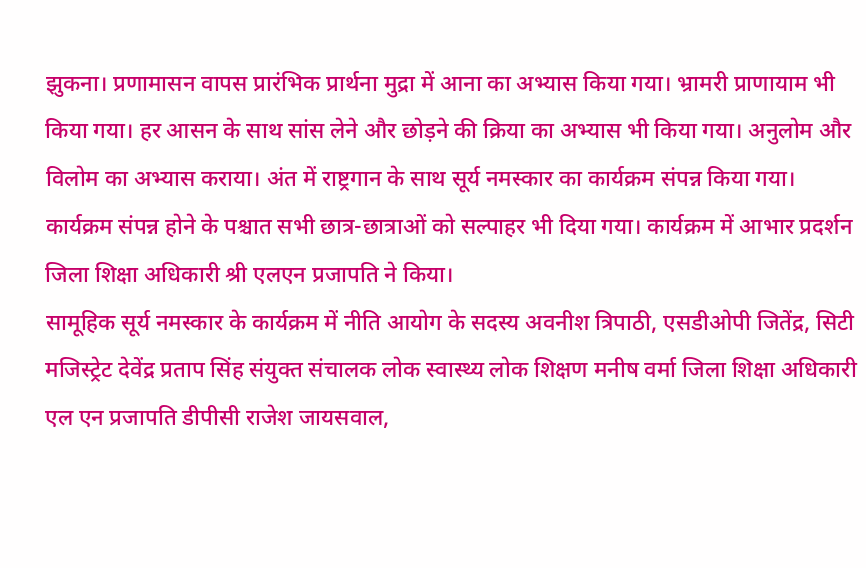झुकना। प्रणामासन वापस प्रारंभिक प्रार्थना मुद्रा में आना का अभ्यास किया गया। भ्रामरी प्राणायाम भी किया गया। हर आसन के साथ सांस लेने और छोड़ने की क्रिया का अभ्यास भी किया गया। अनुलोम और विलोम का अभ्यास कराया। अंत में राष्ट्रगान के साथ सूर्य नमस्कार का कार्यक्रम संपन्न किया गया। कार्यक्रम संपन्न होने के पश्चात सभी छात्र-छात्राओं को सल्पाहर भी दिया गया। कार्यक्रम में आभार प्रदर्शन जिला शिक्षा अधिकारी श्री एलएन प्रजापति ने किया।
सामूहिक सूर्य नमस्कार के कार्यक्रम में नीति आयोग के सदस्य अवनीश त्रिपाठी, एसडीओपी जितेंद्र, सिटी मजिस्ट्रेट देवेंद्र प्रताप सिंह संयुक्त संचालक लोक स्वास्थ्य लोक शिक्षण मनीष वर्मा जिला शिक्षा अधिकारी एल एन प्रजापति डीपीसी राजेश जायसवाल,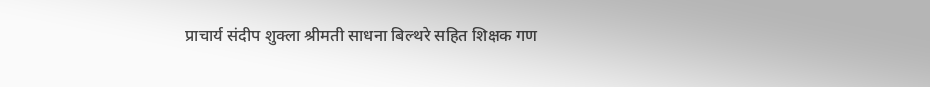प्राचार्य संदीप शुक्ला श्रीमती साधना बिल्थरे सहित शिक्षक गण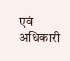एवं अधिकारी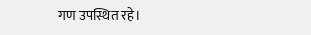गण उपस्थित रहे।